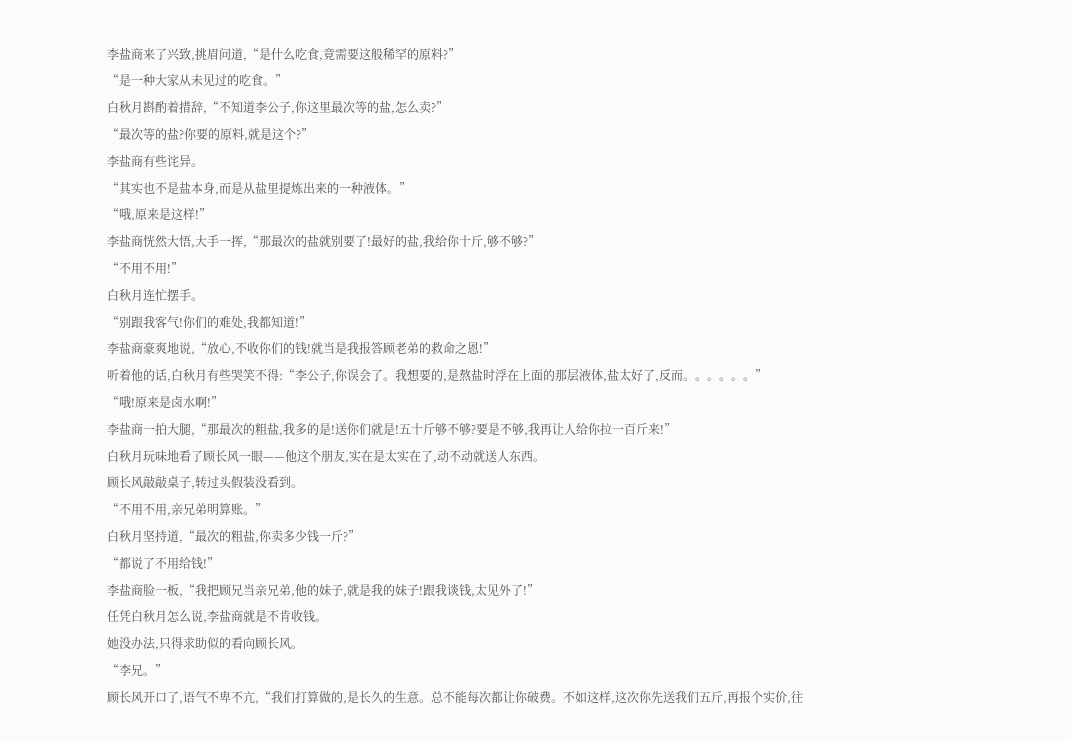李盐商来了兴致,挑眉问道,“是什么吃食,竟需要这般稀罕的原料?”
“是一种大家从未见过的吃食。”
白秋月斟酌着措辞,“不知道李公子,你这里最次等的盐,怎么卖?”
“最次等的盐?你要的原料,就是这个?”
李盐商有些诧异。
“其实也不是盐本身,而是从盐里提炼出来的一种液体。”
“哦,原来是这样!”
李盐商恍然大悟,大手一挥,“那最次的盐就别要了!最好的盐,我给你十斤,够不够?”
“不用不用!”
白秋月连忙摆手。
“别跟我客气!你们的难处,我都知道!”
李盐商豪爽地说,“放心,不收你们的钱!就当是我报答顾老弟的救命之恩!”
听着他的话,白秋月有些哭笑不得:“李公子,你误会了。我想要的,是熬盐时浮在上面的那层液体,盐太好了,反而。。。。。。”
“哦!原来是卤水啊!”
李盐商一拍大腿,“那最次的粗盐,我多的是!送你们就是!五十斤够不够?要是不够,我再让人给你拉一百斤来!”
白秋月玩味地看了顾长风一眼——他这个朋友,实在是太实在了,动不动就送人东西。
顾长风敲敲桌子,转过头假装没看到。
“不用不用,亲兄弟明算账。”
白秋月坚持道,“最次的粗盐,你卖多少钱一斤?”
“都说了不用给钱!”
李盐商脸一板,“我把顾兄当亲兄弟,他的妹子,就是我的妹子!跟我谈钱,太见外了!”
任凭白秋月怎么说,李盐商就是不肯收钱。
她没办法,只得求助似的看向顾长风。
“李兄。”
顾长风开口了,语气不卑不亢,“我们打算做的,是长久的生意。总不能每次都让你破费。不如这样,这次你先送我们五斤,再报个实价,往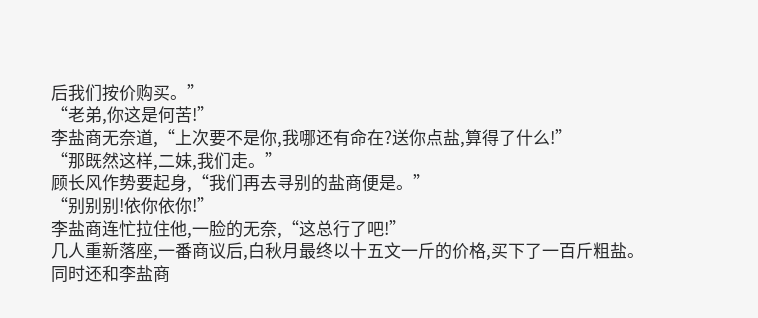后我们按价购买。”
“老弟,你这是何苦!”
李盐商无奈道,“上次要不是你,我哪还有命在?送你点盐,算得了什么!”
“那既然这样,二妹,我们走。”
顾长风作势要起身,“我们再去寻别的盐商便是。”
“别别别!依你依你!”
李盐商连忙拉住他,一脸的无奈,“这总行了吧!”
几人重新落座,一番商议后,白秋月最终以十五文一斤的价格,买下了一百斤粗盐。
同时还和李盐商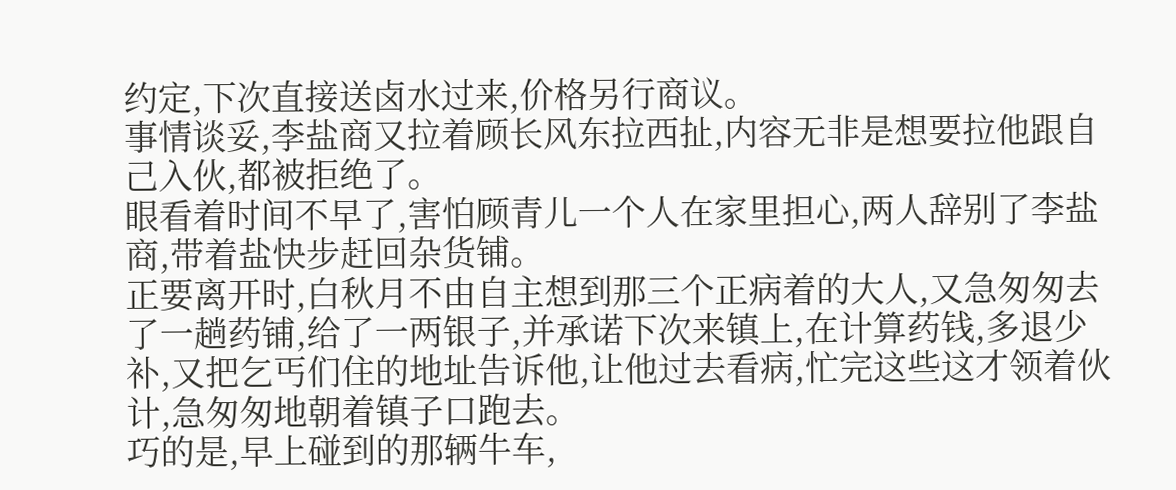约定,下次直接送卤水过来,价格另行商议。
事情谈妥,李盐商又拉着顾长风东拉西扯,内容无非是想要拉他跟自己入伙,都被拒绝了。
眼看着时间不早了,害怕顾青儿一个人在家里担心,两人辞别了李盐商,带着盐快步赶回杂货铺。
正要离开时,白秋月不由自主想到那三个正病着的大人,又急匆匆去了一趟药铺,给了一两银子,并承诺下次来镇上,在计算药钱,多退少补,又把乞丐们住的地址告诉他,让他过去看病,忙完这些这才领着伙计,急匆匆地朝着镇子口跑去。
巧的是,早上碰到的那辆牛车,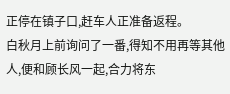正停在镇子口,赶车人正准备返程。
白秋月上前询问了一番,得知不用再等其他人,便和顾长风一起,合力将东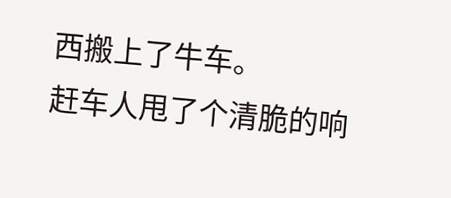西搬上了牛车。
赶车人甩了个清脆的响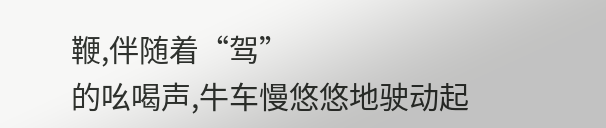鞭,伴随着“驾”
的吆喝声,牛车慢悠悠地驶动起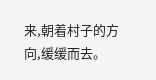来,朝着村子的方向,缓缓而去。